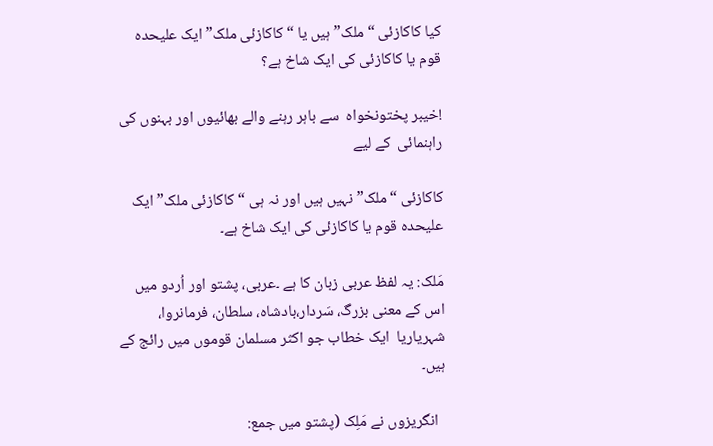کیا کاکازئی “ملک” ہیں یا “کاکازئی ملک” ایک علیحدہ قوم یا کاکازئی کی ایک شاخ ہے؟

!خیبر پختونخواہ  سے باہر رہنے والے بھائیوں اور بہنوں کی راہنمائی  کے لیے

کاکازئی “ملک” نہیں ہیں اور نہ ہی “کاکازئی ملک” ایک علیحدہ قوم یا کاکازئی کی ایک شاخ ہے۔

مَلک: یہ لفظ عربی زبان کا ہے ۔عربی، پشتو اور اُردو میں  اس کے معنی بزرگ، سَردار،بادشاہ، سلطان، فرمانروا، شہریاریا  ایک خطاب جو اکثر مسلمان قوموں میں رائج کے ہیں۔

  انگریزوں نے مَلِک (پشتو میں جمع: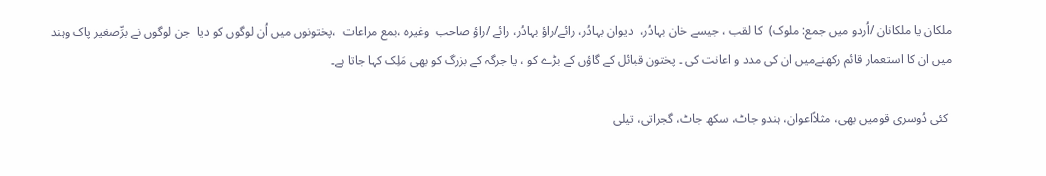ملکان یا ملکانان /اُردو میں جمع: ملوک)  کا لقب ، جیسے خان بہادُر،  دیوان بہادُر، رائے/راؤ بہادُر، رائے /راؤ صاحب  وغیرہ ،بمع مراعات  ،پختونوں میں اُن لوگوں کو دیا  جن لوگوں نے برِّصغیر پاک وہند میں ان کا استعمار قائم رکھنےمیں ان کی مدد و اعانت کی ۔ پختون قبائل کے گاؤں کے بڑے کو ، یا جرگہ کے بزرگ کو بھی مَلِک کہا جاتا ہے۔

 کئی دُوسری قومیں بھی، مثلاًاعوان، ہندو جاٹ، سکھ جاٹ، گجراتی، تیلی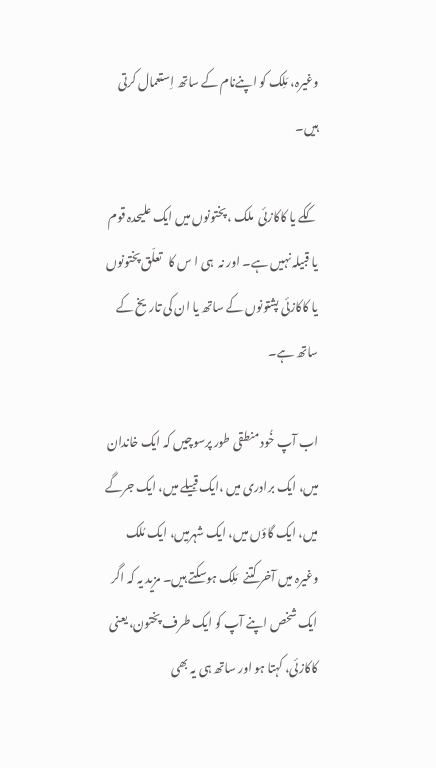وغیرہ، مَلِک کو اپنےنام کے ساتھ اِستعمال کرتی ہیں۔

ککے یا کاکازئی  ملک ، پختونوں میں ایک علیحدہ قوم یا قبیلہ نہیں ہے۔ اور نہ  ہی ا س کا   تعلّق پختونوں یا کاکازئی پشتونوں کے ساتھ یا ان کی تاریخ کے ساتھ ہے۔

اب آپ خُود منطقی طور پرسوچیں کہ ایک خاندان میں، ایک برادری میں ،ایک قبیلے میں، ایک جرگے میں، ایک گاؤں میں، ایک شہرمیں، ایک مُلک وغیرہ میں آخر کتنے  مَلِک ہوسکتے ہیں۔ مزید یہ کہ اگر ایک شخص اپنے آپ کو ایک طرف پختون، یعنی کاکازئی، کہتا ہو اور ساتھ ہی یہ بھی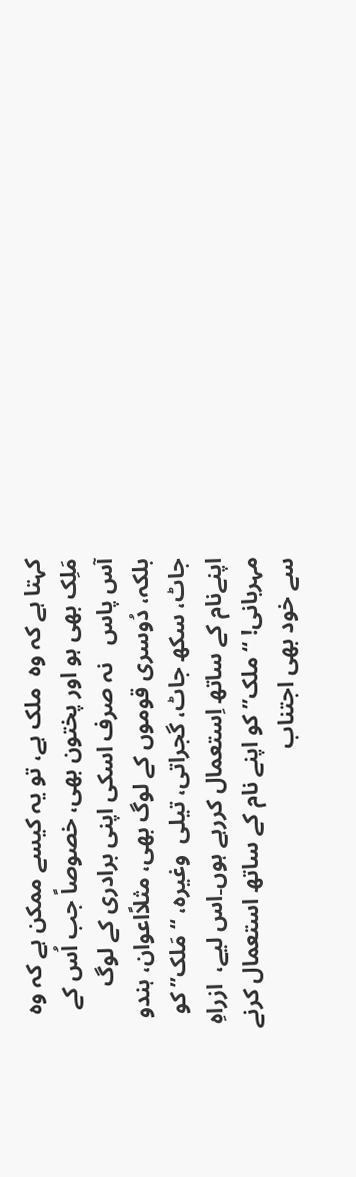کہتا ہے کہ وہ  ملک ہے، تو یہ کیسے ممکن ہے کہ وہ مَلِک بھی ہو اور پختون بھی، خصوصاً جب اُس کے آس پاس   نہ صرف اسکی اپنی برادری کے لوگ بلکہ، دُوسری قوموں کے لوگ بھی، مثلاًاعوان، ہندو جاٹ، سکھ جاٹ، گجراتی، تیلی  وغیرہ، “مَلک” کو اپنےنام کے ساتھ اِستعمال کررہے ہوں۔اس لیے،  ازراہِ مہربانی! “ملک” کو اپنے نام کے ساتھ استعمال کرنے سے خود بھی اجتناب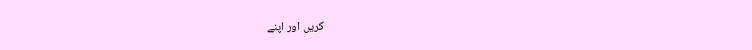کریں اور اپنے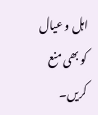اہل و عیال کو بھی منع کریں۔